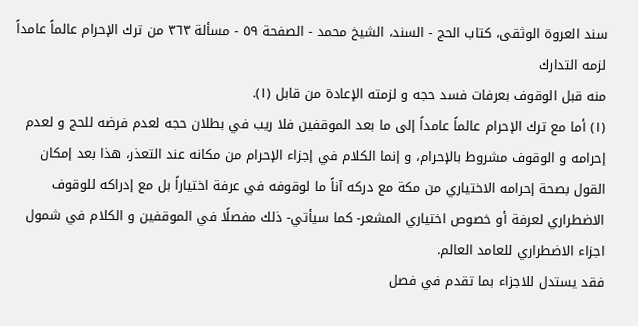سند العروة الوثقى، كتاب الحج - السند، الشيخ محمد - الصفحة ٥٩ - مسألة ٣٦٣ من ترك الإحرام عالماً عامداً لزمه التدارك
منه قبل الوقوف بعرفات فسد حجه و لزمته الإعادة من قابل (١).
(١) أما مع ترك الإحرام عالماً عامداً إلى ما بعد الموقفين فلا ريب في بطلان حجه لعدم فرضه للحج و لعدم إحرامه و الوقوف مشروط بالإحرام، و إنما الكلام في إجزاء الإحرام من مكانه عند التعذر، هذا بعد إمكان القول بصحة إحرامه الاختياري من مكة مع دركه آناً ما لوقوفه في عرفة اختياراً بل مع إدراكه للوقوف الاضطراري لعرفة أو خصوص اختياري المشعر- كما سيأتي- ذلك مفصلًا في الموقفين و الكلام في شمول اجزاء الاضطراري للعامد العالم.
فقد يستدل للاجزاء بما تقدم في فصل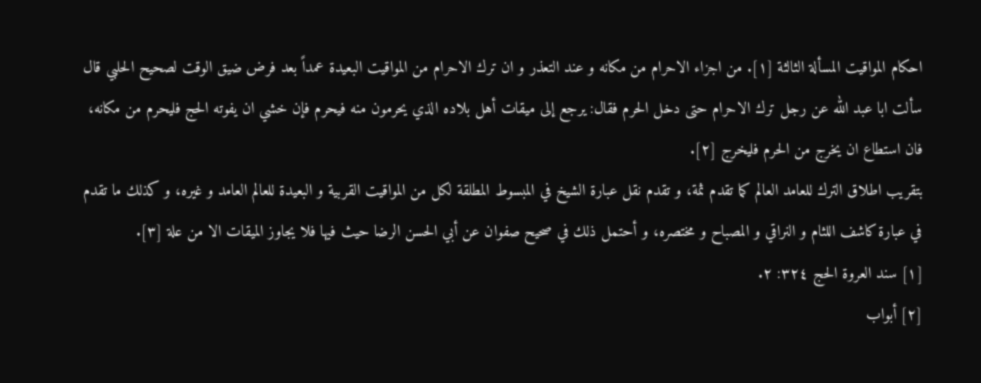احكام المواقيت المسألة الثالثة [١]. من اجزاء الاحرام من مكانه و عند التعذر و ان ترك الاحرام من المواقيت البعيدة عمداً بعد فرض ضيق الوقت لصحيح الحلبي قال سألت ابا عبد الله عن رجل ترك الاحرام حتى دخل الحرم فقال: يرجع إلى ميقات أهل بلاده الذي يحرمون منه فيحرم فإن خشي ان يفوته الحج فليحرم من مكانه، فان استطاع ان يخرج من الحرم فليخرج [٢].
بتقريب اطلاق الترك للعامد العالم كما تقدم ثمة، و تقدم نقل عبارة الشيخ في المبسوط المطلقة لكل من المواقيت القربية و البعيدة للعالم العامد و غيره، و كذلك ما تقدم في عبارة كاشف اللثام و النراقي و المصباح و مختصره، و أحتمل ذلك في صحيح صفوان عن أبي الحسن الرضا حيث فيها فلا يجاوز الميقات الا من علة [٣].
[١] سند العروة الحج ٣٢٤: ٢.
[٢] أبواب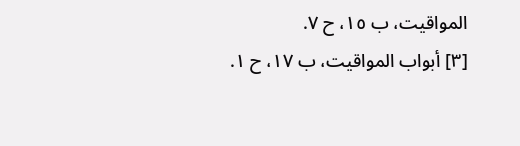المواقيت، ب ١٥، ح ٧.
[٣] أبواب المواقيت، ب ١٧، ح ١.